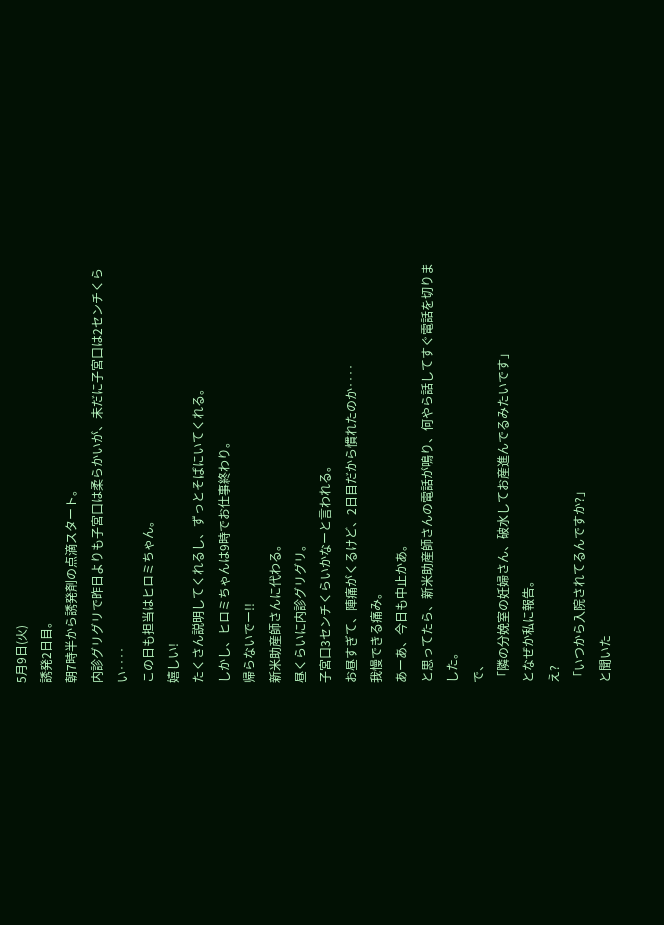5月9日(火)
誘発2日目。
朝7時半から誘発剤の点滴スタート。
内診グリグリで昨日よりも子宮口は柔らかいが、未だに子宮口は2センチくらい‥‥
この日も担当はヒロミちゃん。
嬉しい!
たくさん説明してくれるし、ずっとそばにいてくれる。
しかし、ヒロミちゃんは9時でお仕事終わり。
帰らないでー!!
新米助産師さんに代わる。
昼くらいに内診グリグリ。
子宮口3センチくらいかなーと言われる。
お昼すぎて、陣痛がくるけど、2日目だから慣れたのか‥‥
我慢できる痛み。
あーあ、今日も中止かあ。
と思ってたら、新米助産師さんの電話が鳴り、何やら話してすぐ電話を切りました。
で、
「隣の分娩室の妊婦さん、破水してお産進んでるみたいです」
となぜか私に報告。
え?
「いつから入院されてるんですか?」
と聞いた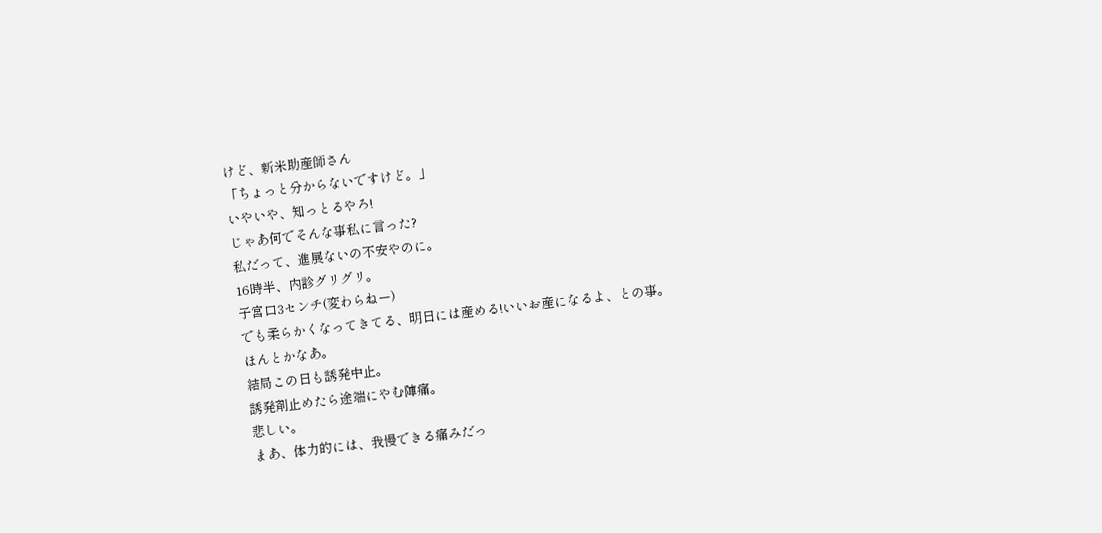けど、新米助産師さん
「ちょっと分からないですけど。」
いやいや、知っとるやろ!
じゃあ何でそんな事私に言った?
私だって、進展ないの不安やのに。
16時半、内診グリグリ。
子宮口3センチ(変わらねー)
でも柔らかくなってきてる、明日には産める!いいお産になるよ、との事。
ほんとかなあ。
結局この日も誘発中止。
誘発剤止めたら途端にやむ陣痛。
悲しい。
まあ、体力的には、我慢できる痛みだっ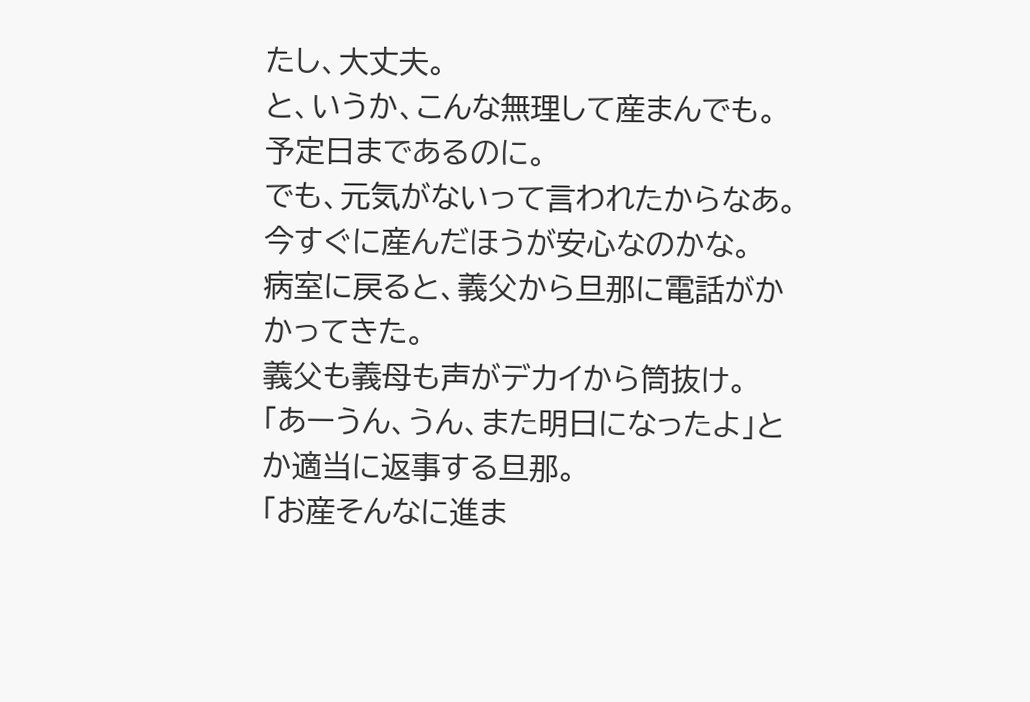たし、大丈夫。
と、いうか、こんな無理して産まんでも。
予定日まであるのに。
でも、元気がないって言われたからなあ。
今すぐに産んだほうが安心なのかな。
病室に戻ると、義父から旦那に電話がかかってきた。
義父も義母も声がデカイから筒抜け。
「あーうん、うん、また明日になったよ」とか適当に返事する旦那。
「お産そんなに進ま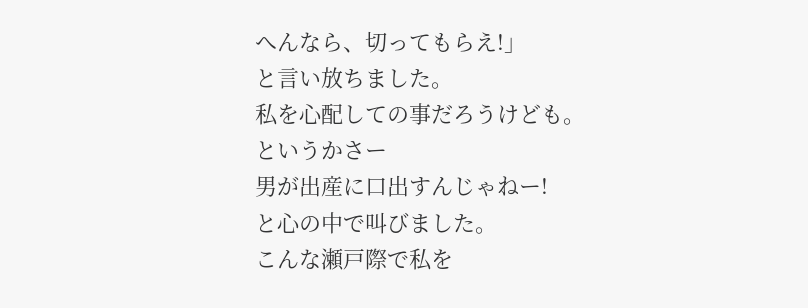へんなら、切ってもらえ!」
と言い放ちました。
私を心配しての事だろうけども。
というかさー
男が出産に口出すんじゃねー!
と心の中で叫びました。
こんな瀬戸際で私を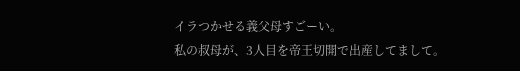イラつかせる義父母すごーい。
私の叔母が、3人目を帝王切開で出産してまして。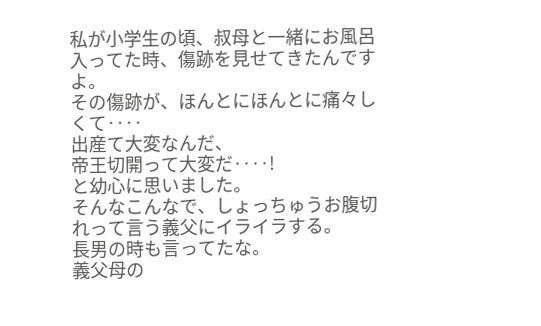私が小学生の頃、叔母と一緒にお風呂入ってた時、傷跡を見せてきたんですよ。
その傷跡が、ほんとにほんとに痛々しくて‥‥
出産て大変なんだ、
帝王切開って大変だ‥‥!
と幼心に思いました。
そんなこんなで、しょっちゅうお腹切れって言う義父にイライラする。
長男の時も言ってたな。
義父母の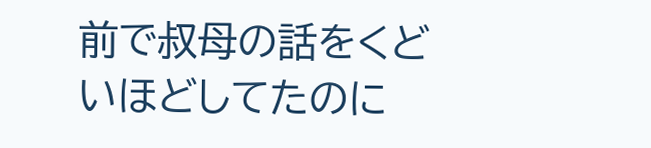前で叔母の話をくどいほどしてたのに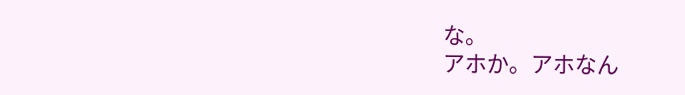な。
アホか。アホなん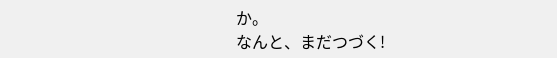か。
なんと、まだつづく!